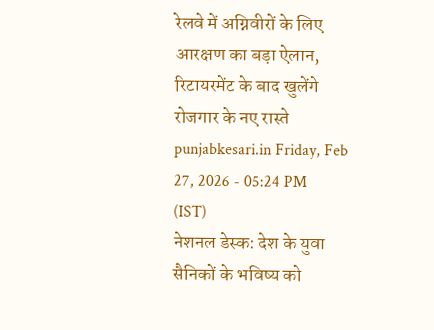रेलवे में अग्निवीरों के लिए आरक्षण का बड़ा ऐलान, रिटायरमेंट के बाद खुलेंगे रोजगार के नए रास्ते
punjabkesari.in Friday, Feb 27, 2026 - 05:24 PM (IST)
नेशनल डेस्क: देश के युवा सैनिकों के भविष्य को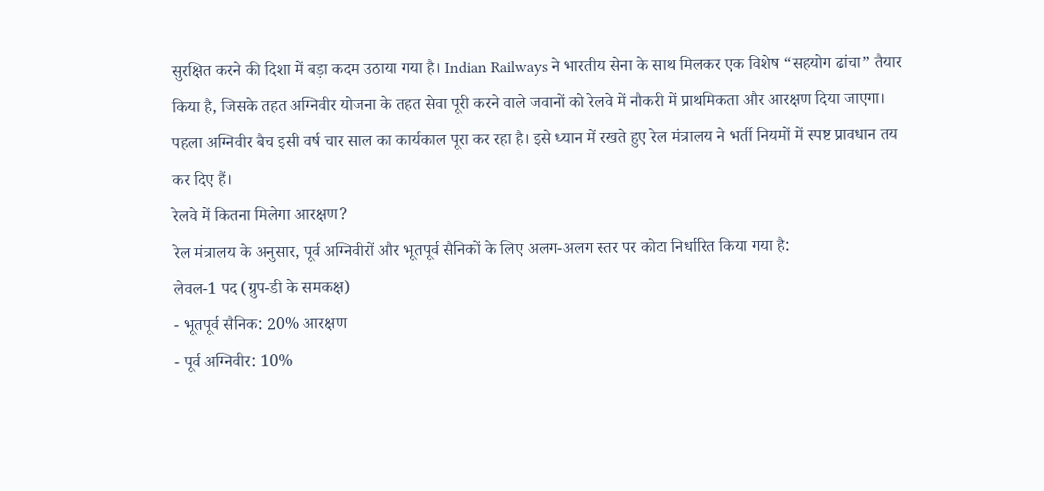सुरक्षित करने की दिशा में बड़ा कदम उठाया गया है। Indian Railways ने भारतीय सेना के साथ मिलकर एक विशेष “सहयोग ढांचा” तैयार किया है, जिसके तहत अग्निवीर योजना के तहत सेवा पूरी करने वाले जवानों को रेलवे में नौकरी में प्राथमिकता और आरक्षण दिया जाएगा। पहला अग्निवीर बैच इसी वर्ष चार साल का कार्यकाल पूरा कर रहा है। इसे ध्यान में रखते हुए रेल मंत्रालय ने भर्ती नियमों में स्पष्ट प्रावधान तय कर दिए हैं।
रेलवे में कितना मिलेगा आरक्षण?
रेल मंत्रालय के अनुसार, पूर्व अग्निवीरों और भूतपूर्व सैनिकों के लिए अलग-अलग स्तर पर कोटा निर्धारित किया गया है:
लेवल-1 पद (ग्रुप-डी के समकक्ष)
- भूतपूर्व सैनिक: 20% आरक्षण
- पूर्व अग्निवीर: 10%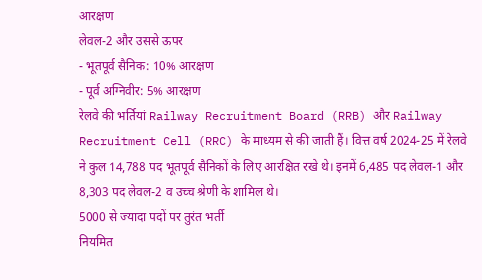आरक्षण
लेवल-2 और उससे ऊपर
- भूतपूर्व सैनिक: 10% आरक्षण
- पूर्व अग्निवीर: 5% आरक्षण
रेलवे की भर्तियां Railway Recruitment Board (RRB) और Railway Recruitment Cell (RRC) के माध्यम से की जाती हैं। वित्त वर्ष 2024-25 में रेलवे ने कुल 14,788 पद भूतपूर्व सैनिकों के लिए आरक्षित रखे थे। इनमें 6,485 पद लेवल-1 और 8,303 पद लेवल-2 व उच्च श्रेणी के शामिल थे।
5000 से ज्यादा पदों पर तुरंत भर्ती
नियमित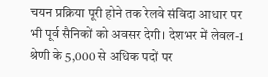चयन प्रक्रिया पूरी होने तक रेलवे संविदा आधार पर भी पूर्व सैनिकों को अवसर देगी। देशभर में लेवल-1 श्रेणी के 5,000 से अधिक पदों पर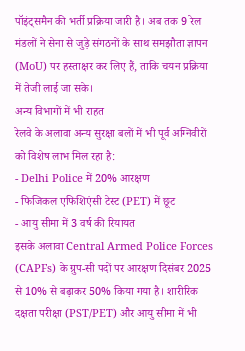पॉइंट्समैन की भर्ती प्रक्रिया जारी है। अब तक 9 रेल मंडलों ने सेना से जुड़े संगठनों के साथ समझौता ज्ञापन (MoU) पर हस्ताक्षर कर लिए हैं, ताकि चयन प्रक्रिया में तेजी लाई जा सके।
अन्य विभागों में भी राहत
रेलवे के अलावा अन्य सुरक्षा बलों में भी पूर्व अग्निवीरों को विशेष लाभ मिल रहा है:
- Delhi Police में 20% आरक्षण
- फिजिकल एफिशिएंसी टेस्ट (PET) में छूट
- आयु सीमा में 3 वर्ष की रियायत
इसके अलावा Central Armed Police Forces (CAPFs) के ग्रुप-सी पदों पर आरक्षण दिसंबर 2025 से 10% से बढ़ाकर 50% किया गया है। शारीरिक दक्षता परीक्षा (PST/PET) और आयु सीमा में भी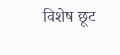विशेष छूट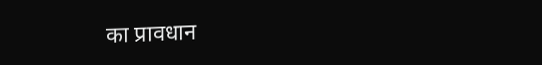का प्रावधान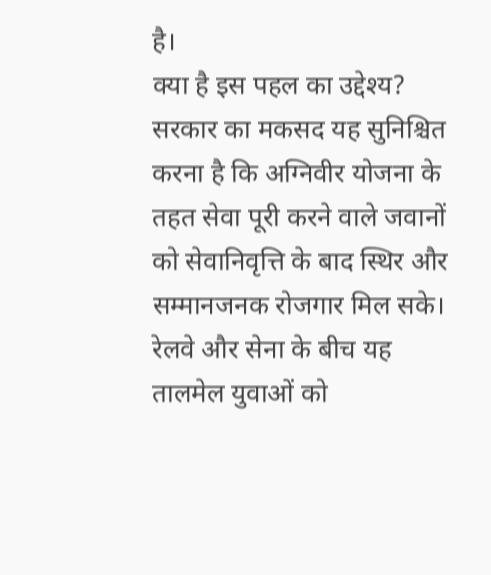है।
क्या है इस पहल का उद्देश्य?
सरकार का मकसद यह सुनिश्चित करना है कि अग्निवीर योजना के तहत सेवा पूरी करने वाले जवानों को सेवानिवृत्ति के बाद स्थिर और सम्मानजनक रोजगार मिल सके। रेलवे और सेना के बीच यह तालमेल युवाओं को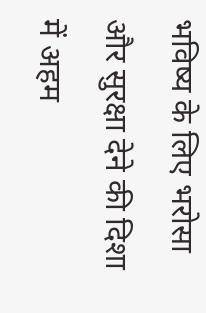भविष्य के लिए भरोसा और सुरक्षा देने की दिशा में अहम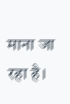माना जा रहा है।